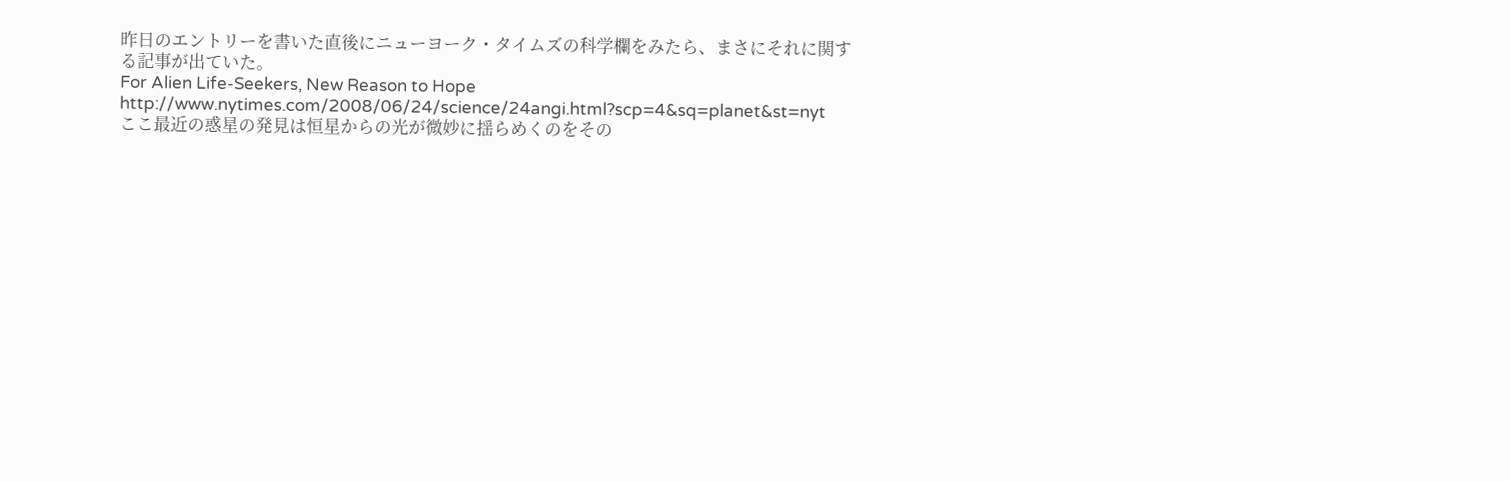昨日のエントリーを書いた直後にニューヨーク・タイムズの科学欄をみたら、まさにそれに関する記事が出ていた。
For Alien Life-Seekers, New Reason to Hope
http://www.nytimes.com/2008/06/24/science/24angi.html?scp=4&sq=planet&st=nyt
ここ最近の惑星の発見は恒星からの光が微妙に揺らめくのをその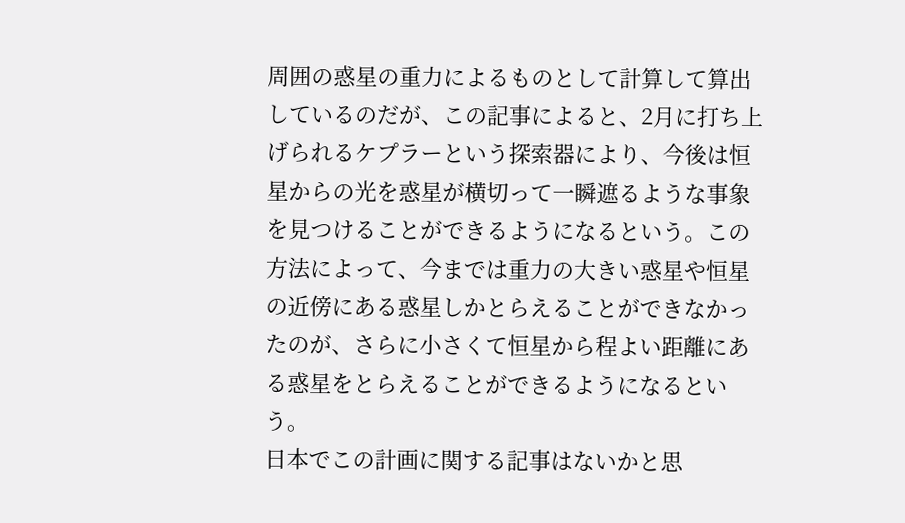周囲の惑星の重力によるものとして計算して算出しているのだが、この記事によると、2月に打ち上げられるケプラーという探索器により、今後は恒星からの光を惑星が横切って一瞬遮るような事象を見つけることができるようになるという。この方法によって、今までは重力の大きい惑星や恒星の近傍にある惑星しかとらえることができなかったのが、さらに小さくて恒星から程よい距離にある惑星をとらえることができるようになるという。
日本でこの計画に関する記事はないかと思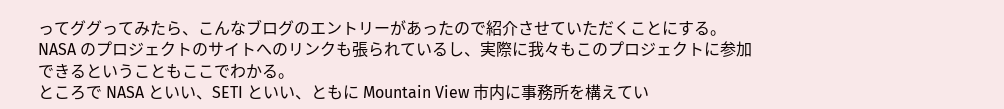ってググってみたら、こんなブログのエントリーがあったので紹介させていただくことにする。NASA のプロジェクトのサイトへのリンクも張られているし、実際に我々もこのプロジェクトに参加できるということもここでわかる。
ところで NASA といい、SETI といい、ともに Mountain View 市内に事務所を構えてい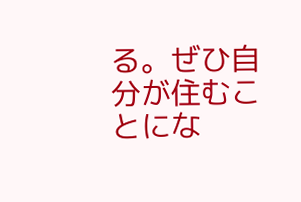る。ぜひ自分が住むことにな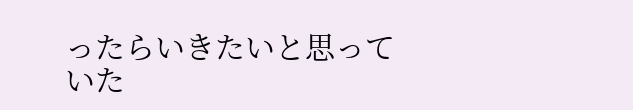ったらいきたいと思っていた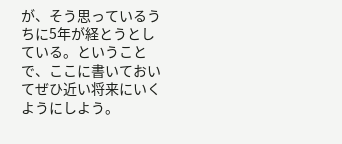が、そう思っているうちに5年が経とうとしている。ということで、ここに書いておいてぜひ近い将来にいくようにしよう。